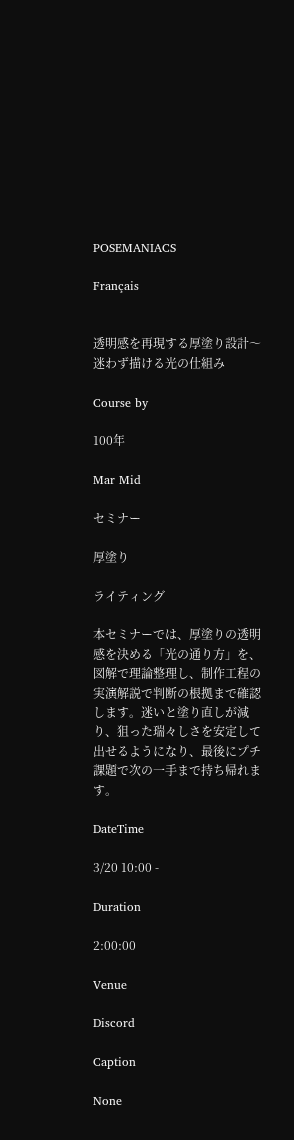POSEMANIACS

Français


透明感を再現する厚塗り設計〜迷わず描ける光の仕組み

Course by

100年

Mar Mid

セミナー

厚塗り

ライティング

本セミナーでは、厚塗りの透明感を決める「光の通り方」を、図解で理論整理し、制作工程の実演解説で判断の根拠まで確認します。迷いと塗り直しが減り、狙った瑞々しさを安定して出せるようになり、最後にプチ課題で次の一手まで持ち帰れます。

DateTime

3/20 10:00 -

Duration

2:00:00

Venue

Discord

Caption

None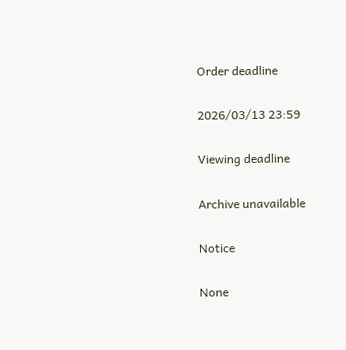Order deadline

2026/03/13 23:59

Viewing deadline

Archive unavailable

Notice

None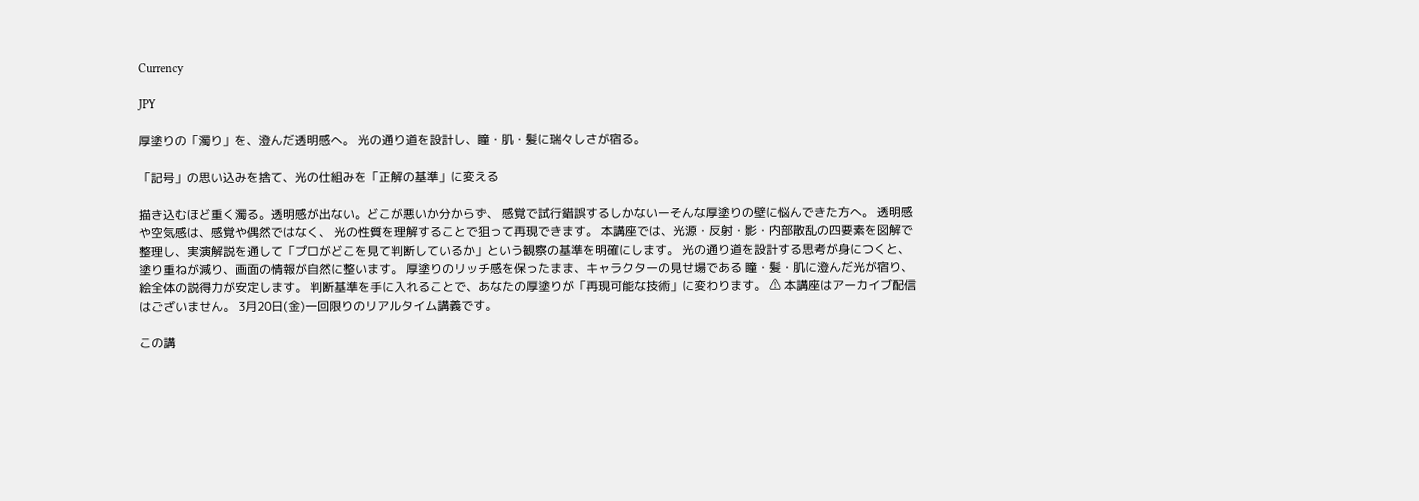Currency

JPY

厚塗りの「濁り」を、澄んだ透明感へ。 光の通り道を設計し、瞳・肌・髪に瑞々しさが宿る。

「記号」の思い込みを捨て、光の仕組みを「正解の基準」に変える

描き込むほど重く濁る。透明感が出ない。どこが悪いか分からず、 感覚で試行錯誤するしかないーそんな厚塗りの壁に悩んできた方へ。 透明感や空気感は、感覚や偶然ではなく、 光の性質を理解することで狙って再現できます。 本講座では、光源・反射・影・内部散乱の四要素を図解で整理し、実演解説を通して「プロがどこを見て判断しているか」という観察の基準を明確にします。 光の通り道を設計する思考が身につくと、塗り重ねが減り、画面の情報が自然に整います。 厚塗りのリッチ感を保ったまま、キャラクターの見せ場である 瞳・髪・肌に澄んだ光が宿り、絵全体の説得力が安定します。 判断基準を手に入れることで、あなたの厚塗りが「再現可能な技術」に変わります。 ⚠ 本講座はアーカイブ配信はございません。 3月20日(金)一回限りのリアルタイム講義です。

この講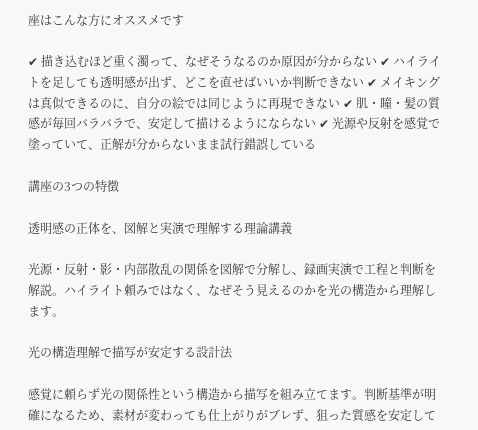座はこんな方にオススメです

✔ 描き込むほど重く濁って、なぜそうなるのか原因が分からない ✔ ハイライトを足しても透明感が出ず、どこを直せばいいか判断できない ✔ メイキングは真似できるのに、自分の絵では同じように再現できない ✔ 肌・瞳・髪の質感が毎回バラバラで、安定して描けるようにならない ✔ 光源や反射を感覚で塗っていて、正解が分からないまま試行錯誤している

講座の3つの特徴

透明感の正体を、図解と実演で理解する理論講義

光源・反射・影・内部散乱の関係を図解で分解し、録画実演で工程と判断を解説。ハイライト頼みではなく、なぜそう見えるのかを光の構造から理解します。

光の構造理解で描写が安定する設計法

感覚に頼らず光の関係性という構造から描写を組み立てます。判断基準が明確になるため、素材が変わっても仕上がりがブレず、狙った質感を安定して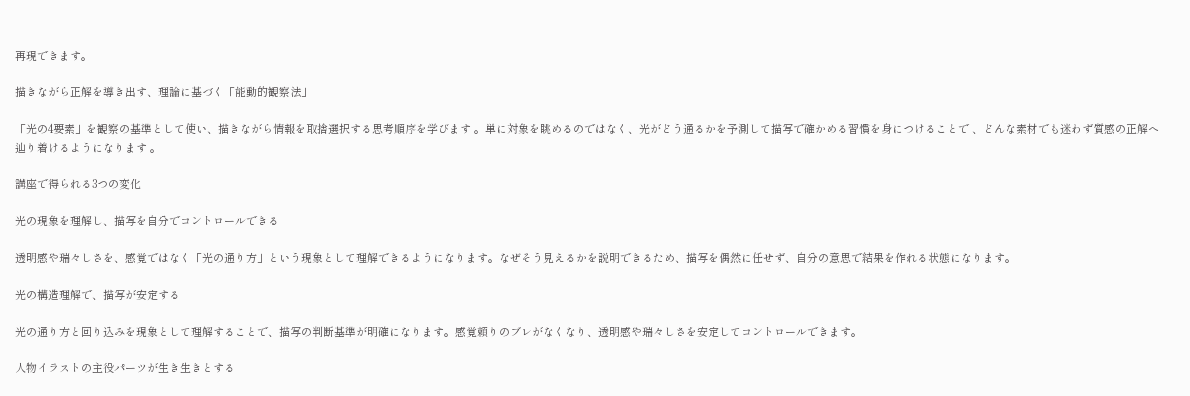再現できます。

描きながら正解を導き出す、理論に基づく「能動的観察法」

「光の4要素」を観察の基準として使い、描きながら情報を取捨選択する思考順序を学びます 。単に対象を眺めるのではなく、光がどう通るかを予測して描写で確かめる習慣を身につけることで 、どんな素材でも迷わず質感の正解へ辿り着けるようになります 。

講座で得られる3つの変化

光の現象を理解し、描写を自分でコントロールできる

透明感や瑞々しさを、感覚ではなく「光の通り方」という現象として理解できるようになります。なぜそう見えるかを説明できるため、描写を偶然に任せず、自分の意思で結果を作れる状態になります。

光の構造理解で、描写が安定する

光の通り方と回り込みを現象として理解することで、描写の判断基準が明確になります。感覚頼りのブレがなくなり、透明感や瑞々しさを安定してコントロールできます。

人物イラストの主役パーツが生き生きとする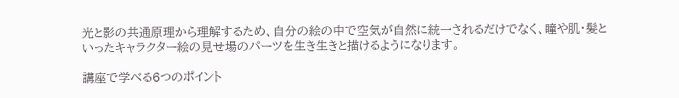光と影の共通原理から理解するため、自分の絵の中で空気が自然に統一されるだけでなく、瞳や肌・髪といったキャラクター絵の見せ場のパーツを生き生きと描けるようになります。

講座で学べる6つのポイント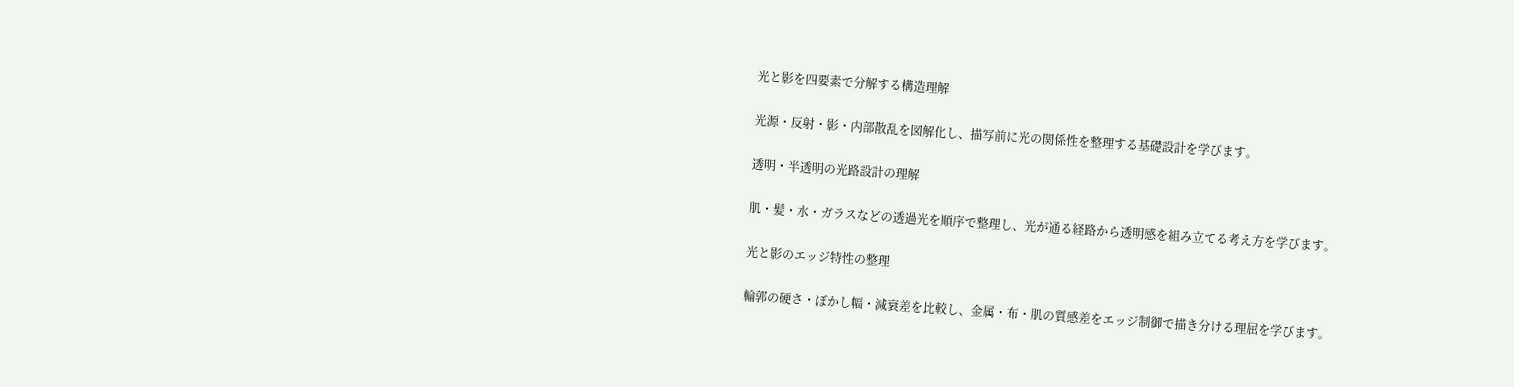光と影を四要素で分解する構造理解

光源・反射・影・内部散乱を図解化し、描写前に光の関係性を整理する基礎設計を学びます。

透明・半透明の光路設計の理解

肌・髪・水・ガラスなどの透過光を順序で整理し、光が通る経路から透明感を組み立てる考え方を学びます。

光と影のエッジ特性の整理

輪郭の硬さ・ぼかし幅・減衰差を比較し、金属・布・肌の質感差をエッジ制御で描き分ける理屈を学びます。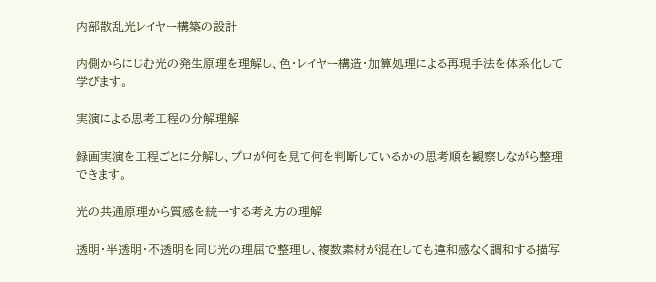内部散乱光レイヤー構築の設計

内側からにじむ光の発生原理を理解し、色・レイヤー構造・加算処理による再現手法を体系化して学びます。

実演による思考工程の分解理解

録画実演を工程ごとに分解し、プロが何を見て何を判断しているかの思考順を観察しながら整理できます。

光の共通原理から質感を統一する考え方の理解

透明・半透明・不透明を同じ光の理屈で整理し、複数素材が混在しても違和感なく調和する描写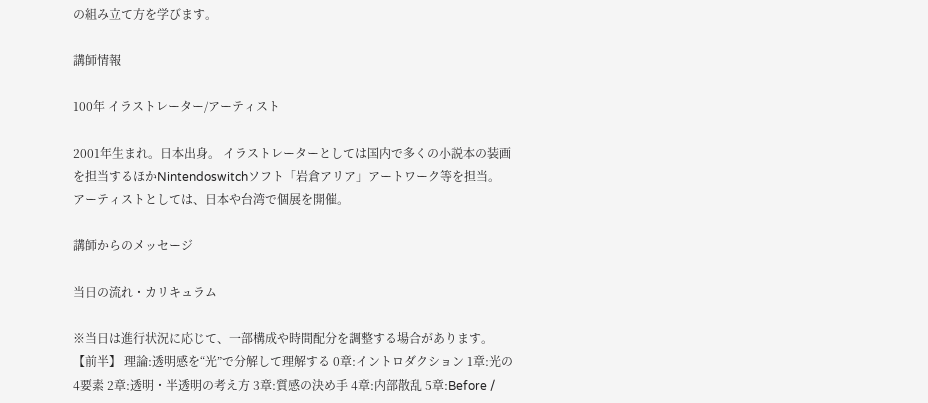の組み立て方を学びます。

講師情報

100年 イラストレーター/アーティスト

2001年生まれ。日本出身。 イラストレーターとしては国内で多くの小説本の装画を担当するほかNintendoswitchソフト「岩倉アリア」アートワーク等を担当。 アーティストとしては、日本や台湾で個展を開催。

講師からのメッセージ

当日の流れ・カリキュラム

※当日は進行状況に応じて、一部構成や時間配分を調整する場合があります。 【前半】 理論:透明感を“光”で分解して理解する 0章:イントロダクション 1章:光の4要素 2章:透明・半透明の考え方 3章:質感の決め手 4章:内部散乱 5章:Before /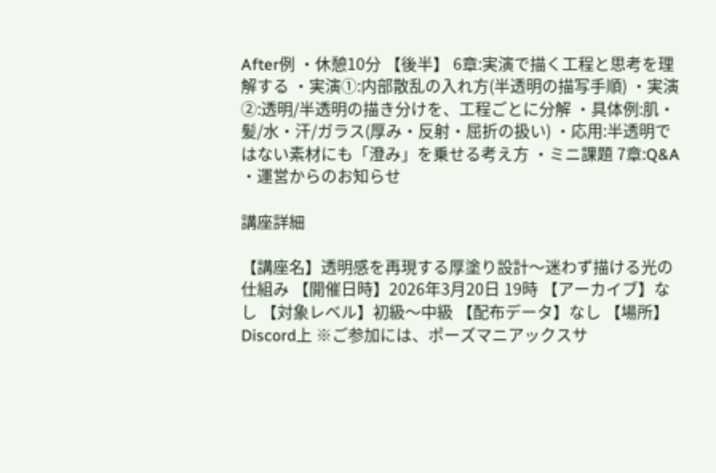After例 ・休憩10分 【後半】 6章:実演で描く工程と思考を理解する ・実演①:内部散乱の入れ方(半透明の描写手順) ・実演②:透明/半透明の描き分けを、工程ごとに分解 ・具体例:肌・髪/水・汗/ガラス(厚み・反射・屈折の扱い) ・応用:半透明ではない素材にも「澄み」を乗せる考え方 ・ミニ課題 7章:Q&A ・運営からのお知らせ

講座詳細

【講座名】透明感を再現する厚塗り設計〜迷わず描ける光の仕組み 【開催日時】2026年3月20日 19時 【アーカイブ】なし 【対象レベル】初級〜中級 【配布データ】なし 【場所】Discord上 ※ご参加には、ポーズマニアックスサ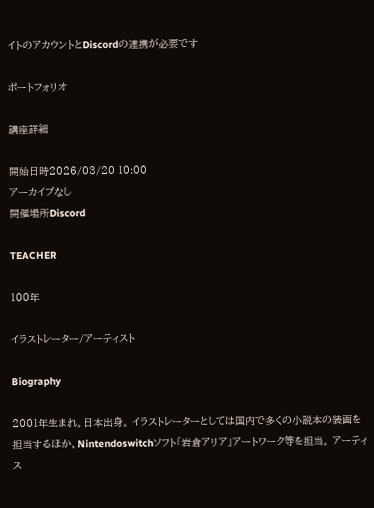イトのアカウントとDiscordの連携が必要です

ポートフォリオ

講座詳細

開始日時2026/03/20 10:00
アーカイブなし
開催場所Discord

TEACHER

100年

イラストレーター/アーティスト

Biography

2001年生まれ。日本出身。 イラストレーターとしては国内で多くの小説本の装画を担当するほか、Nintendoswitchソフト「岩倉アリア」アートワーク等を担当。 アーティス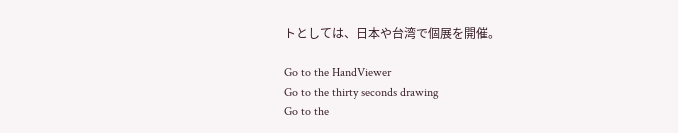トとしては、日本や台湾で個展を開催。

Go to the HandViewer
Go to the thirty seconds drawing
Go to the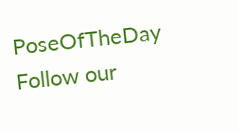PoseOfTheDay
Follow our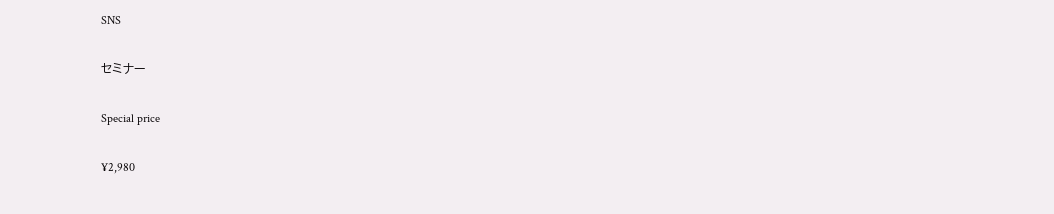SNS

セミナー

Special price

¥2,980